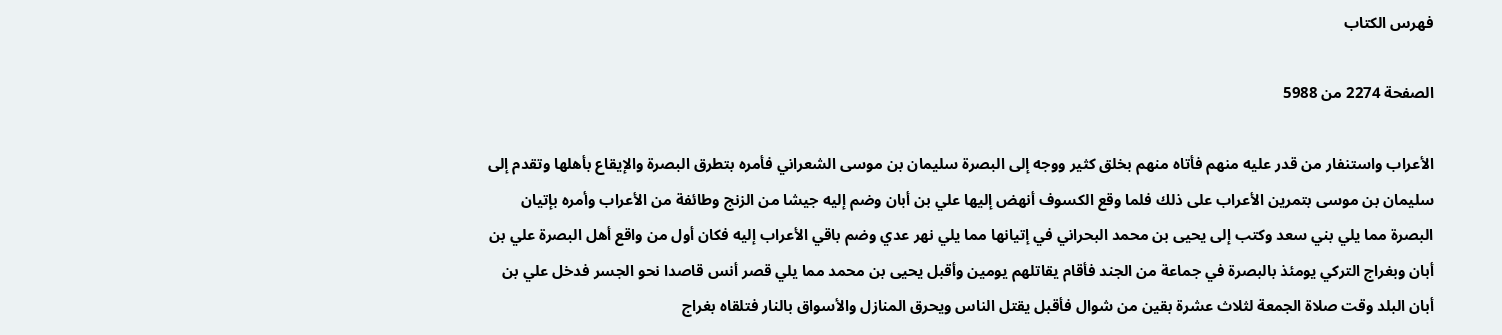فهرس الكتاب

الصفحة 2274 من 5988

الأعراب واستنفار من قدر عليه منهم فأتاه منهم بخلق كثير ووجه إلى البصرة سليمان بن موسى الشعراني فأمره بتطرق البصرة والإيقاع بأهلها وتقدم إلى سليمان بن موسى بتمرين الأعراب على ذلك فلما وقع الكسوف أنهض إليها علي بن أبان وضم إليه جيشا من الزنج وطائفة من الأعراب وأمره بإتيان البصرة مما يلي بني سعد وكتب إلى يحيى بن محمد البحراني في إتيانها مما يلي نهر عدي وضم باقي الأعراب إليه فكان أول من واقع أهل البصرة علي بن أبان وبغراج التركي يومئذ بالبصرة في جماعة من الجند فأقام يقاتلهم يومين وأقبل يحيى بن محمد مما يلي قصر أنس قاصدا نحو الجسر فدخل علي بن أبان البلد وقت صلاة الجمعة لثلاث عشرة بقين من شوال فأقبل يقتل الناس ويحرق المنازل والأسواق بالنار فتلقاه بغراج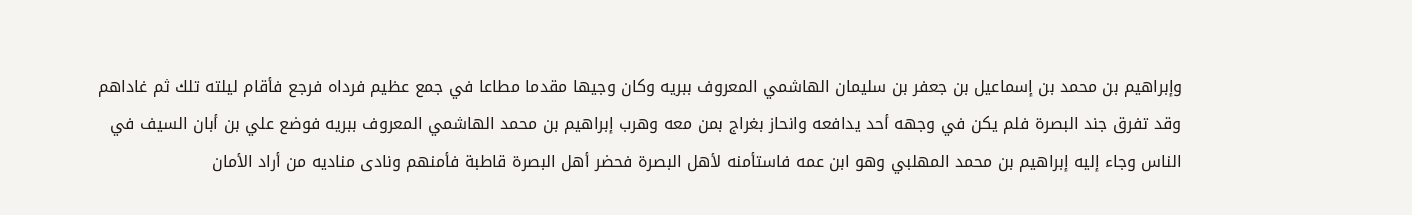وإبراهيم بن محمد بن إسماعيل بن جعفر بن سليمان الهاشمي المعروف ببريه وكان وجيها مقدما مطاعا في جمع عظيم فرداه فرجع فأقام ليلته تلك ثم غاداهم وقد تفرق جند البصرة فلم يكن في وجهه أحد يدافعه وانحاز بغراج بمن معه وهرب إبراهيم بن محمد الهاشمي المعروف ببريه فوضع علي بن أبان السيف في الناس وجاء إليه إبراهيم بن محمد المهلبي وهو ابن عمه فاستأمنه لأهل البصرة فحضر أهل البصرة قاطبة فأمنهم ونادى مناديه من أراد الأمان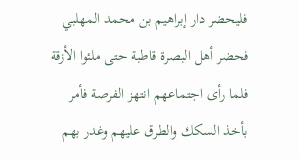فليحضر دار إبراهيم بن محمد المهلبي فحضر أهل البصرة قاطبة حتى ملئوا الأزقة فلما رأى اجتماعهم انتهز الفرصة فأمر بأخذ السكك والطرق عليهم وغدر بهم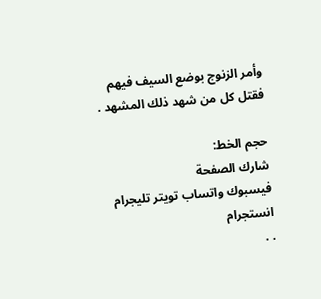وأمر الزنوج بوضع السيف فيهم فقتل كل من شهد ذلك المشهد .

حجم الخط:
شارك الصفحة
فيسبوك واتساب تويتر تليجرام انستجرام
. .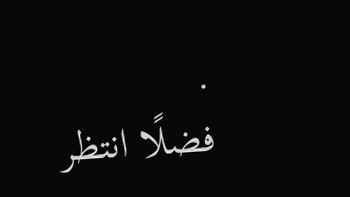.
فضلًا انتظر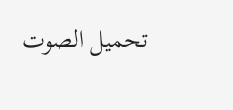تحميل الصوت